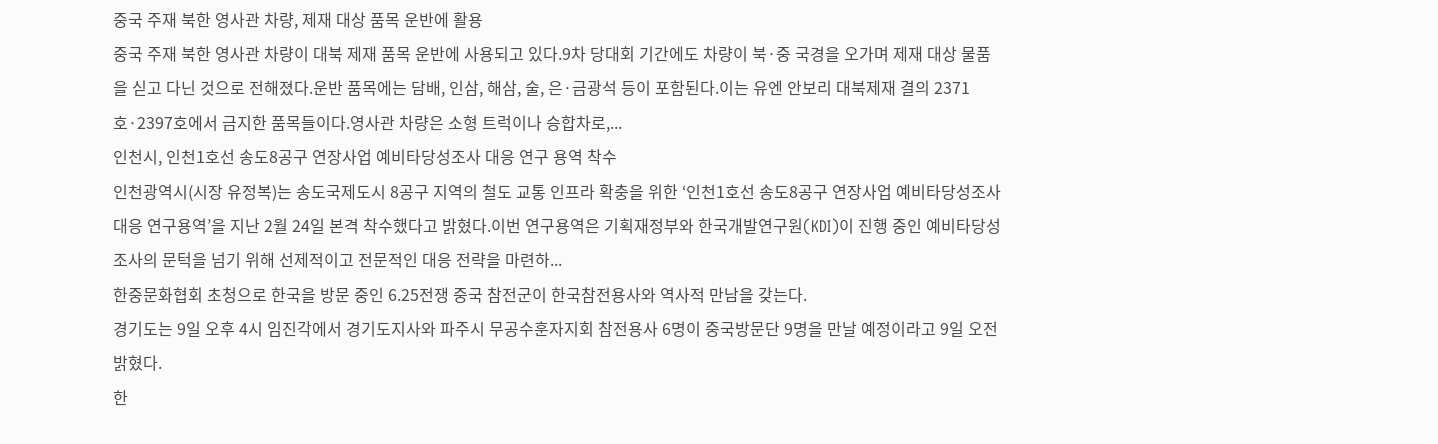중국 주재 북한 영사관 차량, 제재 대상 품목 운반에 활용
중국 주재 북한 영사관 차량이 대북 제재 품목 운반에 사용되고 있다.9차 당대회 기간에도 차량이 북·중 국경을 오가며 제재 대상 물품을 싣고 다닌 것으로 전해졌다.운반 품목에는 담배, 인삼, 해삼, 술, 은·금광석 등이 포함된다.이는 유엔 안보리 대북제재 결의 2371호·2397호에서 금지한 품목들이다.영사관 차량은 소형 트럭이나 승합차로,...
인천시, 인천1호선 송도8공구 연장사업 예비타당성조사 대응 연구 용역 착수
인천광역시(시장 유정복)는 송도국제도시 8공구 지역의 철도 교통 인프라 확충을 위한 ‘인천1호선 송도8공구 연장사업 예비타당성조사 대응 연구용역’을 지난 2월 24일 본격 착수했다고 밝혔다.이번 연구용역은 기획재정부와 한국개발연구원(KDI)이 진행 중인 예비타당성조사의 문턱을 넘기 위해 선제적이고 전문적인 대응 전략을 마련하...
한중문화협회 초청으로 한국을 방문 중인 6.25전쟁 중국 참전군이 한국참전용사와 역사적 만남을 갖는다.
경기도는 9일 오후 4시 임진각에서 경기도지사와 파주시 무공수훈자지회 참전용사 6명이 중국방문단 9명을 만날 예정이라고 9일 오전 밝혔다.
한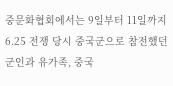중문화협회에서는 9일부터 11일까지 6.25 전쟁 당시 중국군으로 참전했던 군인과 유가족, 중국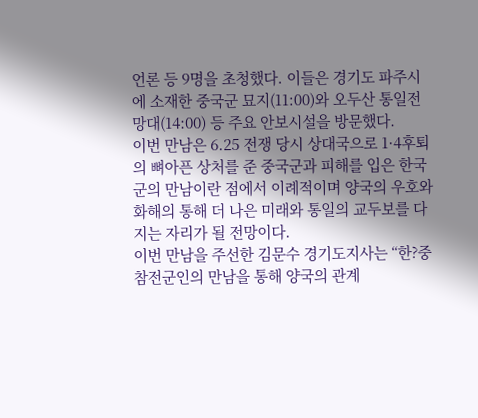언론 등 9명을 초청했다. 이들은 경기도 파주시에 소재한 중국군 묘지(11:00)와 오두산 통일전망대(14:00) 등 주요 안보시설을 방문했다.
이번 만남은 6.25 전쟁 당시 상대국으로 1·4후퇴의 뼈아픈 상처를 준 중국군과 피해를 입은 한국군의 만남이란 점에서 이례적이며 양국의 우호와 화해의 통해 더 나은 미래와 통일의 교두보를 다지는 자리가 될 전망이다.
이번 만남을 주선한 김문수 경기도지사는 “한?중 참전군인의 만남을 통해 양국의 관계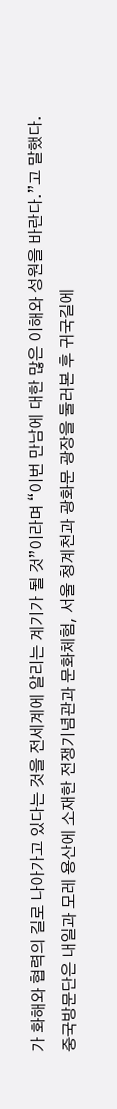가 화해와 협력의 길로 나아가고 있다는 것을 전세계에 알리는 계기가 될 것”이라며 “이번 만남에 대한 많은 이해와 성원을 바란다.”고 말했다.
중국방문단은 내일과 모레 용산에 소재한 전쟁기념관과 문화체험, 서울 청계천과 광화문 광장을 둘러본 후 귀국길에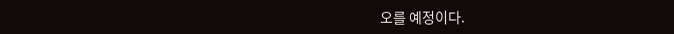오를 예정이다.